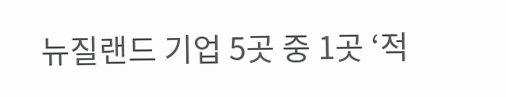뉴질랜드 기업 5곳 중 1곳 ‘적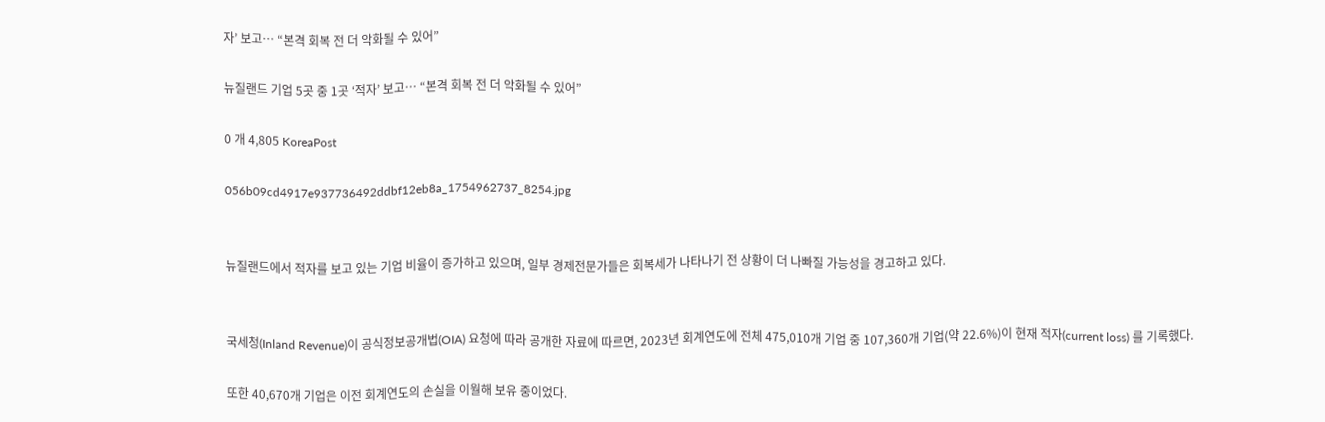자’ 보고… “본격 회복 전 더 악화될 수 있어”

뉴질랜드 기업 5곳 중 1곳 ‘적자’ 보고… “본격 회복 전 더 악화될 수 있어”

0 개 4,805 KoreaPost

056b09cd4917e937736492ddbf12eb8a_1754962737_8254.jpg


뉴질랜드에서 적자를 보고 있는 기업 비율이 증가하고 있으며, 일부 경제전문가들은 회복세가 나타나기 전 상황이 더 나빠질 가능성을 경고하고 있다.


국세청(Inland Revenue)이 공식정보공개법(OIA) 요청에 따라 공개한 자료에 따르면, 2023년 회계연도에 전체 475,010개 기업 중 107,360개 기업(약 22.6%)이 현재 적자(current loss) 를 기록했다.

또한 40,670개 기업은 이전 회계연도의 손실을 이월해 보유 중이었다.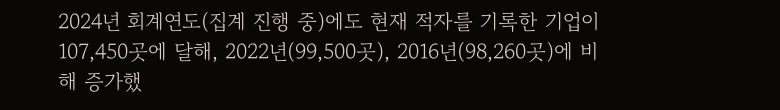2024년 회계연도(집계 진행 중)에도 현재 적자를 기록한 기업이 107,450곳에 달해, 2022년(99,500곳), 2016년(98,260곳)에 비해 증가했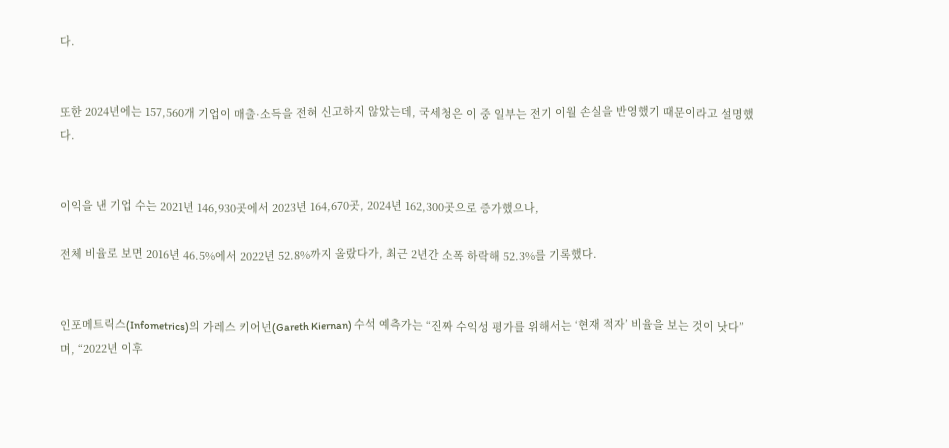다.


또한 2024년에는 157,560개 기업이 매출·소득을 전혀 신고하지 않았는데, 국세청은 이 중 일부는 전기 이월 손실을 반영했기 때문이라고 설명했다.


이익을 낸 기업 수는 2021년 146,930곳에서 2023년 164,670곳, 2024년 162,300곳으로 증가했으나,

전체 비율로 보면 2016년 46.5%에서 2022년 52.8%까지 올랐다가, 최근 2년간 소폭 하락해 52.3%를 기록했다.


인포메트릭스(Infometrics)의 가레스 키어넌(Gareth Kiernan) 수석 예측가는 “진짜 수익성 평가를 위해서는 ‘현재 적자’ 비율을 보는 것이 낫다”며, “2022년 이후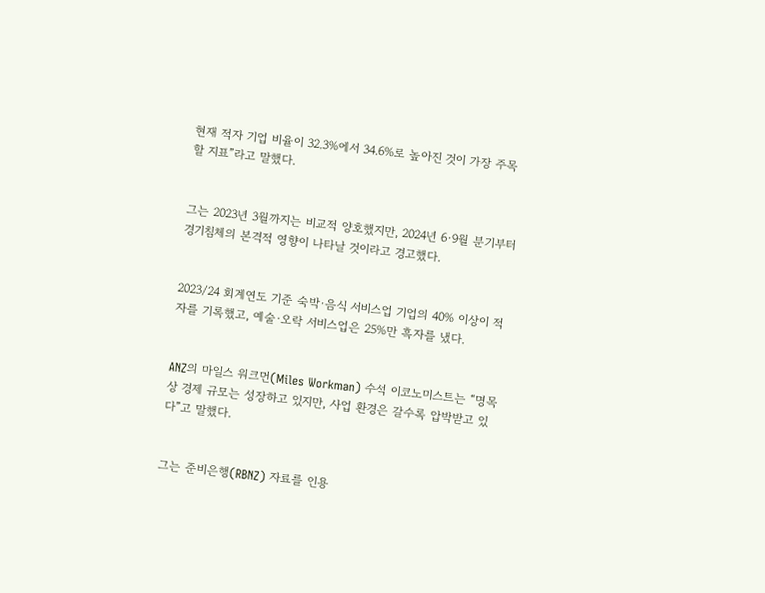현재 적자 기업 비율이 32.3%에서 34.6%로 높아진 것이 가장 주목할 지표”라고 말했다.


그는 2023년 3월까지는 비교적 양호했지만, 2024년 6·9월 분기부터 경기침체의 본격적 영향이 나타날 것이라고 경고했다.


2023/24 회계연도 기준 숙박·음식 서비스업 기업의 40% 이상이 적자를 기록했고, 예술·오락 서비스업은 25%만 흑자를 냈다.


ANZ의 마일스 워크먼(Miles Workman) 수석 이코노미스트는 “명목상 경제 규모는 성장하고 있지만, 사업 환경은 갈수록 압박받고 있다”고 말했다.


그는 준비은행(RBNZ) 자료를 인용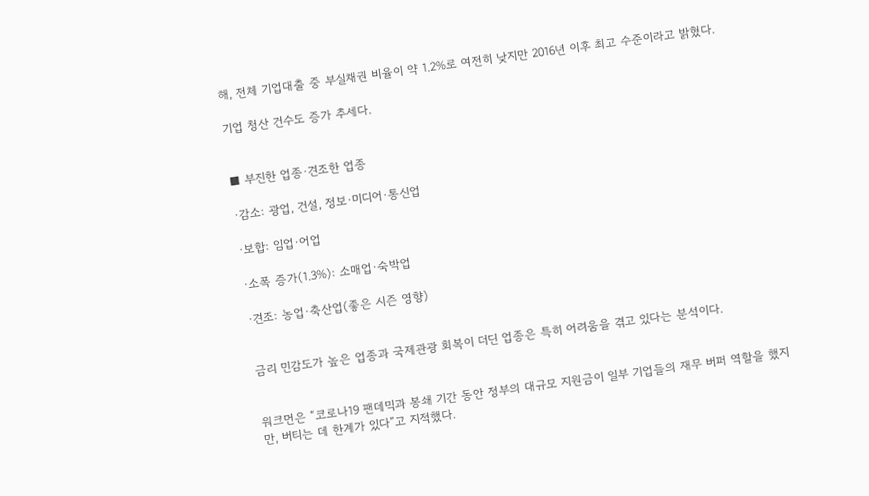해, 전체 기업대출 중 부실채권 비율이 약 1.2%로 여전히 낮지만 2016년 이후 최고 수준이라고 밝혔다.

기업 청산 건수도 증가 추세다.


■ 부진한 업종·견조한 업종

·감소: 광업, 건설, 정보·미디어·통신업

·보합: 임업·어업

·소폭 증가(1.3%): 소매업·숙박업

·견조: 농업·축산업(좋은 시즌 영향)


금리 민감도가 높은 업종과 국제관광 회복이 더딘 업종은 특히 어려움을 겪고 있다는 분석이다.


워크먼은 “코로나19 팬데믹과 봉쇄 기간 동안 정부의 대규모 지원금이 일부 기업들의 재무 버퍼 역할을 했지만, 버티는 데 한계가 있다”고 지적했다.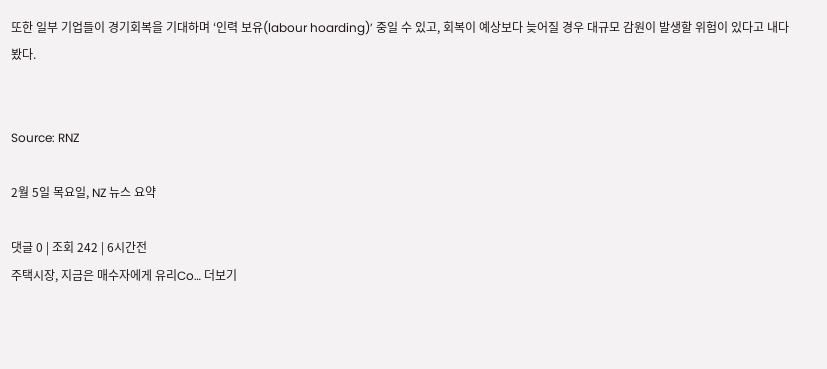또한 일부 기업들이 경기회복을 기대하며 ‘인력 보유(labour hoarding)’ 중일 수 있고, 회복이 예상보다 늦어질 경우 대규모 감원이 발생할 위험이 있다고 내다봤다.


Source: RNZ

2월 5일 목요일, NZ 뉴스 요약

댓글 0 | 조회 242 | 6시간전
주택시장, 지금은 매수자에게 유리Co… 더보기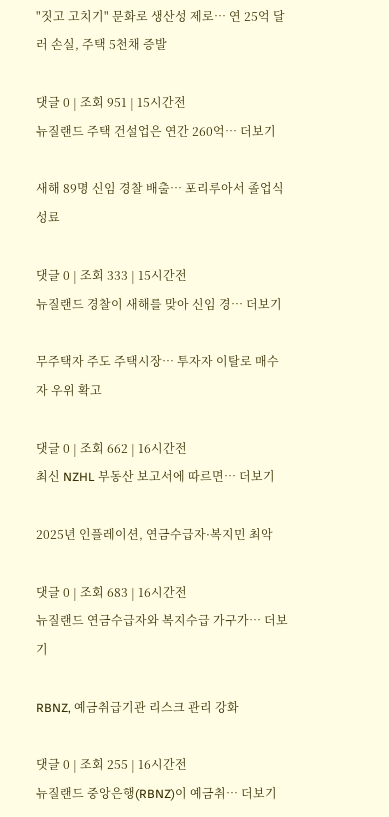"짓고 고치기" 문화로 생산성 제로… 연 25억 달러 손실, 주택 5천채 증발

댓글 0 | 조회 951 | 15시간전
뉴질랜드 주택 건설업은 연간 260억… 더보기

새해 89명 신임 경찰 배출… 포리루아서 졸업식 성료

댓글 0 | 조회 333 | 15시간전
뉴질랜드 경찰이 새해를 맞아 신임 경… 더보기

무주택자 주도 주택시장… 투자자 이탈로 매수자 우위 확고

댓글 0 | 조회 662 | 16시간전
최신 NZHL 부동산 보고서에 따르면… 더보기

2025년 인플레이션, 연금수급자·복지민 최악

댓글 0 | 조회 683 | 16시간전
뉴질랜드 연금수급자와 복지수급 가구가… 더보기

RBNZ, 예금취급기관 리스크 관리 강화

댓글 0 | 조회 255 | 16시간전
뉴질랜드 중앙은행(RBNZ)이 예금취… 더보기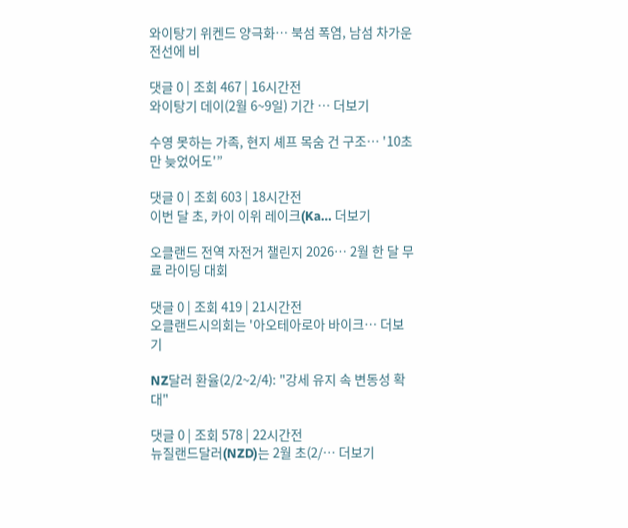와이탕기 위켄드 양극화… 북섬 폭염, 남섬 차가운 전선에 비

댓글 0 | 조회 467 | 16시간전
와이탕기 데이(2월 6~9일) 기간 … 더보기

수영 못하는 가족, 현지 셰프 목숨 건 구조… '10초만 늦었어도'”

댓글 0 | 조회 603 | 18시간전
이번 달 초, 카이 이위 레이크(Ka… 더보기

오클랜드 전역 자전거 챌린지 2026… 2월 한 달 무료 라이딩 대회

댓글 0 | 조회 419 | 21시간전
오클랜드시의회는 '아오테아로아 바이크… 더보기

NZ달러 환율(2/2~2/4): "강세 유지 속 변동성 확대"

댓글 0 | 조회 578 | 22시간전
뉴질랜드달러(NZD)는 2월 초(2/… 더보기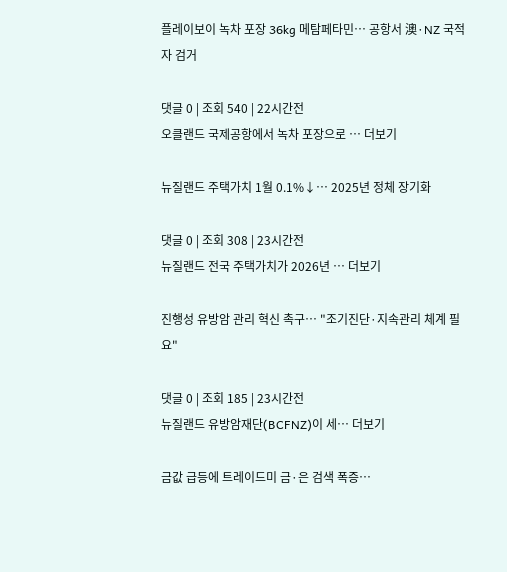플레이보이 녹차 포장 36kg 메탐페타민… 공항서 澳·NZ 국적자 검거

댓글 0 | 조회 540 | 22시간전
오클랜드 국제공항에서 녹차 포장으로 … 더보기

뉴질랜드 주택가치 1월 0.1%↓… 2025년 정체 장기화

댓글 0 | 조회 308 | 23시간전
뉴질랜드 전국 주택가치가 2026년 … 더보기

진행성 유방암 관리 혁신 촉구… "조기진단·지속관리 체계 필요"

댓글 0 | 조회 185 | 23시간전
뉴질랜드 유방암재단(BCFNZ)이 세… 더보기

금값 급등에 트레이드미 금·은 검색 폭증…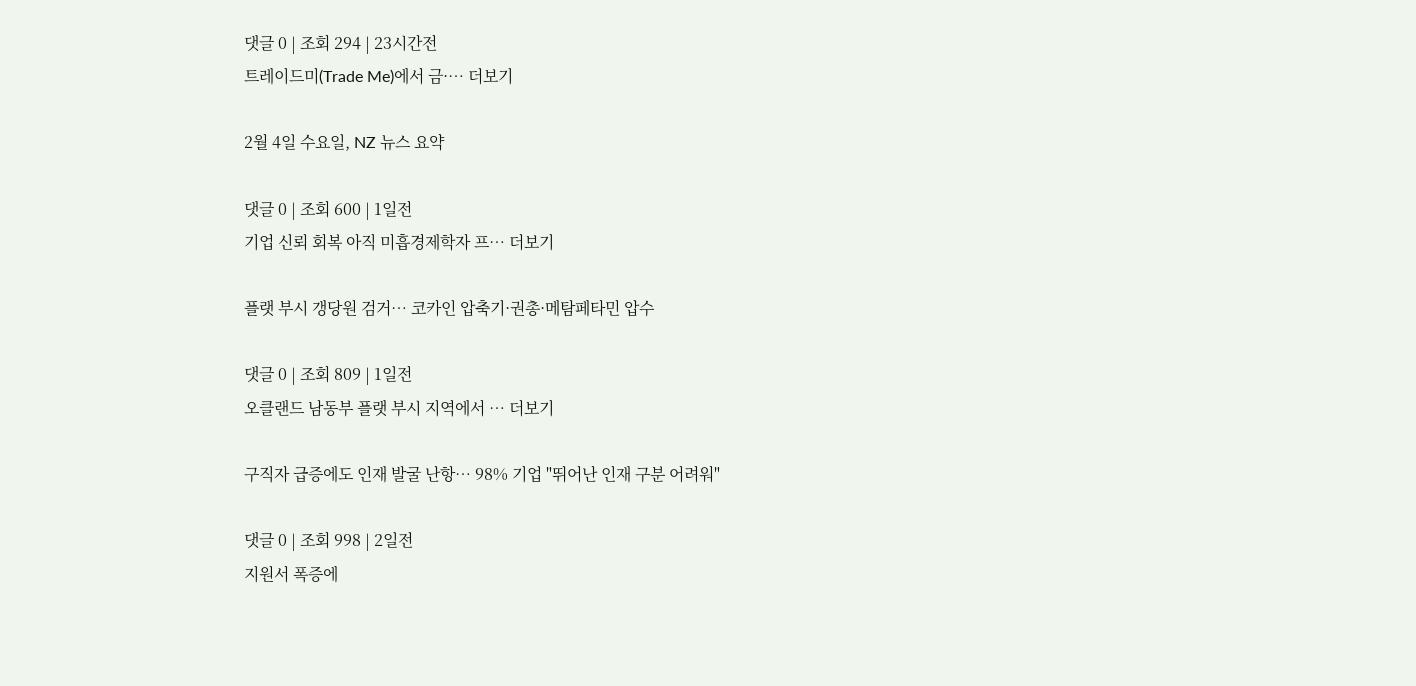댓글 0 | 조회 294 | 23시간전
트레이드미(Trade Me)에서 금·… 더보기

2월 4일 수요일, NZ 뉴스 요약

댓글 0 | 조회 600 | 1일전
기업 신뢰 회복 아직 미흡경제학자 프… 더보기

플랫 부시 갱당원 검거… 코카인 압축기·권총·메탐페타민 압수

댓글 0 | 조회 809 | 1일전
오클랜드 남동부 플랫 부시 지역에서 … 더보기

구직자 급증에도 인재 발굴 난항… 98% 기업 "뛰어난 인재 구분 어려워"

댓글 0 | 조회 998 | 2일전
지원서 폭증에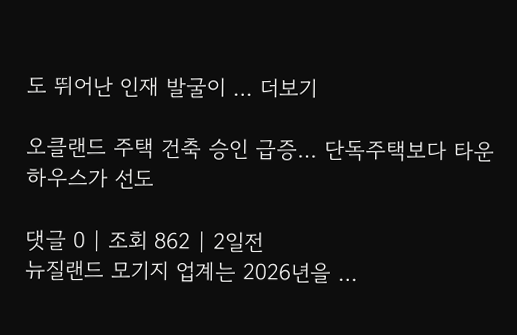도 뛰어난 인재 발굴이 … 더보기

오클랜드 주택 건축 승인 급증… 단독주택보다 타운하우스가 선도

댓글 0 | 조회 862 | 2일전
뉴질랜드 모기지 업계는 2026년을 …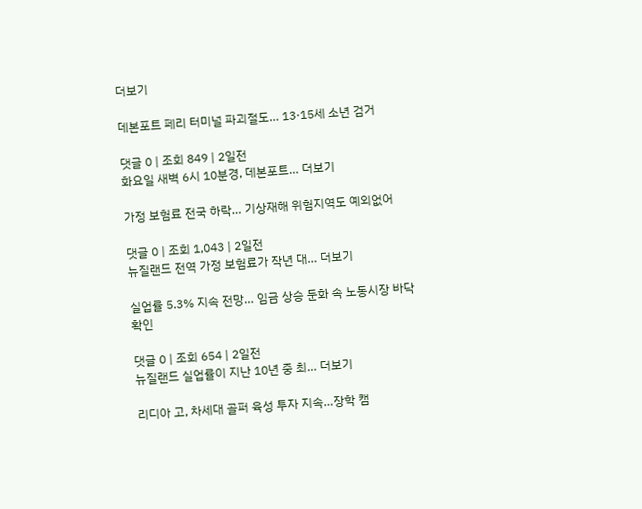더보기

데본포트 페리 터미널 파괴절도… 13·15세 소년 검거

댓글 0 | 조회 849 | 2일전
화요일 새벽 6시 10분경, 데본포트… 더보기

가정 보험료 전국 하락… 기상재해 위험지역도 예외없어

댓글 0 | 조회 1,043 | 2일전
뉴질랜드 전역 가정 보험료가 작년 대… 더보기

실업률 5.3% 지속 전망… 임금 상승 둔화 속 노동시장 바닥 확인

댓글 0 | 조회 654 | 2일전
뉴질랜드 실업률이 지난 10년 중 최… 더보기

리디아 고, 차세대 골퍼 육성 투자 지속…장학 캠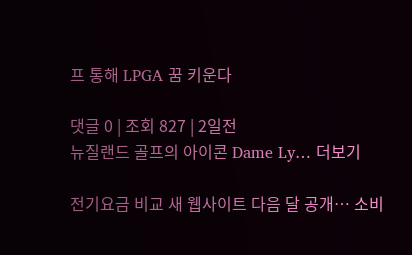프 통해 LPGA 꿈 키운다

댓글 0 | 조회 827 | 2일전
뉴질랜드 골프의 아이콘 Dame Ly… 더보기

전기요금 비교 새 웹사이트 다음 달 공개… 소비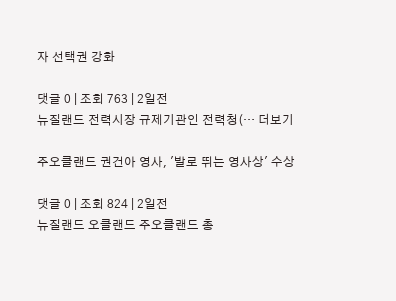자 선택권 강화

댓글 0 | 조회 763 | 2일전
뉴질랜드 전력시장 규제기관인 전력청(… 더보기

주오클랜드 권건아 영사, '발로 뛰는 영사상' 수상

댓글 0 | 조회 824 | 2일전
뉴질랜드 오클랜드 주오클랜드 총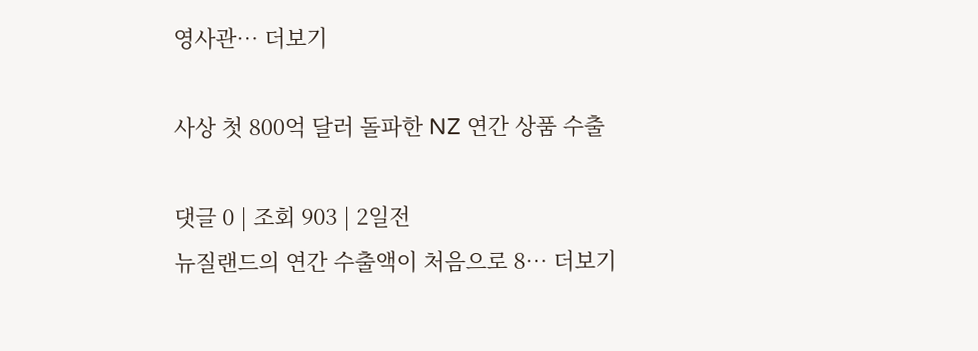영사관… 더보기

사상 첫 800억 달러 돌파한 NZ 연간 상품 수출

댓글 0 | 조회 903 | 2일전
뉴질랜드의 연간 수출액이 처음으로 8… 더보기